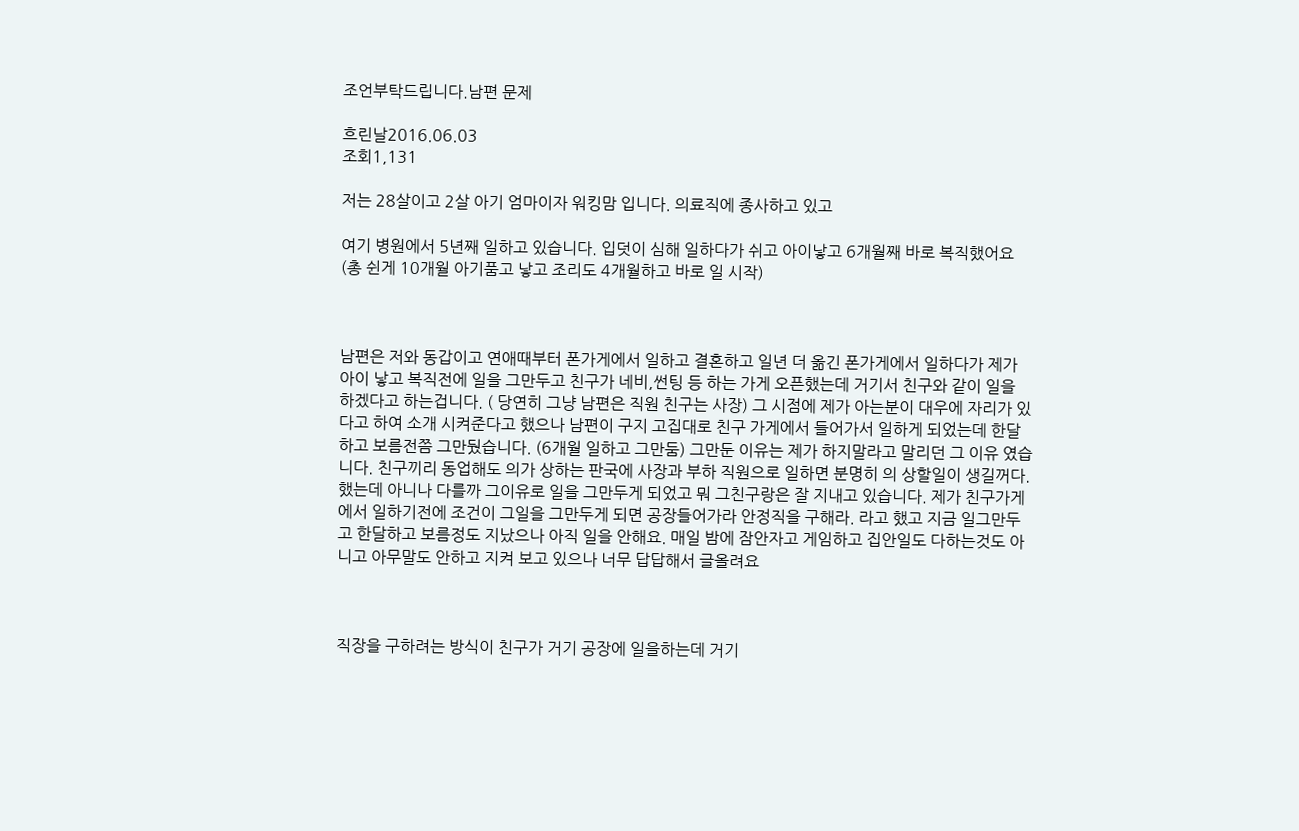조언부탁드립니다.남편 문제

흐린날2016.06.03
조회1,131

저는 28살이고 2살 아기 엄마이자 워킹맘 입니다. 의료직에 종사하고 있고

여기 병원에서 5년째 일하고 있습니다. 입덧이 심해 일하다가 쉬고 아이낳고 6개월째 바로 복직했어요 (총 쉰게 10개월 아기품고 낳고 조리도 4개월하고 바로 일 시작)



남편은 저와 동갑이고 연애때부터 폰가게에서 일하고 결혼하고 일년 더 옮긴 폰가게에서 일하다가 제가 아이 낳고 복직전에 일을 그만두고 친구가 네비,썬팅 등 하는 가게 오픈했는데 거기서 친구와 같이 일을 하겠다고 하는겁니다. ( 당연히 그냥 남편은 직원 친구는 사장) 그 시점에 제가 아는분이 대우에 자리가 있다고 하여 소개 시켜준다고 했으나 남편이 구지 고집대로 친구 가게에서 들어가서 일하게 되었는데 한달하고 보름전쯤 그만뒀습니다. (6개월 일하고 그만둠) 그만둔 이유는 제가 하지말라고 말리던 그 이유 였습니다. 친구끼리 동업해도 의가 상하는 판국에 사장과 부하 직원으로 일하면 분명히 의 상할일이 생길꺼다. 했는데 아니나 다를까 그이유로 일을 그만두게 되었고 뭐 그친구랑은 잘 지내고 있습니다. 제가 친구가게에서 일하기전에 조건이 그일을 그만두게 되면 공장들어가라 안정직을 구해라. 라고 했고 지금 일그만두고 한달하고 보름정도 지났으나 아직 일을 안해요. 매일 밤에 잠안자고 게임하고 집안일도 다하는것도 아니고 아무말도 안하고 지켜 보고 있으나 너무 답답해서 글올려요



직장을 구하려는 방식이 친구가 거기 공장에 일을하는데 거기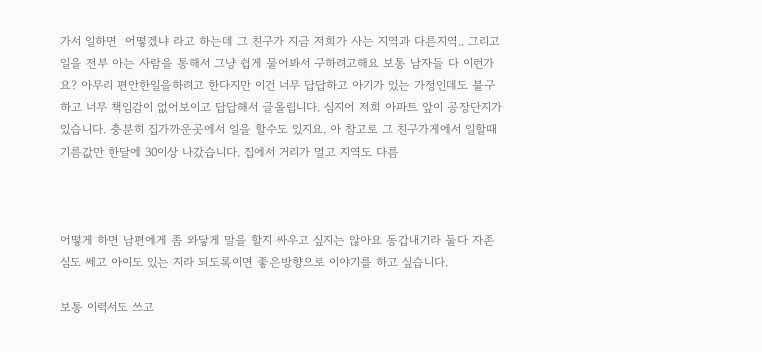가서 일하면  어떻겠냐 라고 하는데 그 친구가 지금 저희가 사는 지역과 다른지역.. 그리고 일을 전부 아는 사람을 통해서 그냥 쉽게 물어봐서 구하려고해요 보통 남자들 다 이런가요? 아무리 편안한일을하려고 한다지만 이건 너무 답답하고 아기가 있는 가정인데도 불구하고 너무 책임감이 없어보이고 답답해서 글올립니다. 심지어 저희 아파트 앞이 공장단지가 있습니다. 충분히 집가까운곳에서 일을 할수도 있지요. 아 참고로 그 친구가게에서 일할때 기름값만 한달에 30이상 나갔습니다. 집에서 거리가 멀고 지역도 다름



어떻게 하면 남편에게 좀 와닿게 말을 할지 싸우고 싶지는 않아요 동갑내기라 둘다 자존심도 쎄고 아이도 있는 지라 되도록이면 좋은방향으로 이야기를 하고 싶습니다.

보통 이력서도 쓰고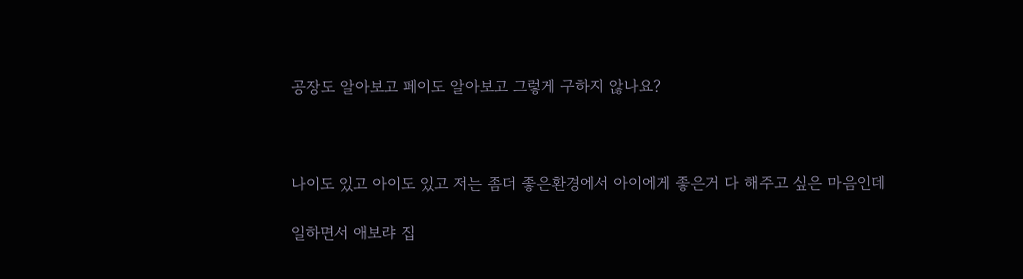공장도 알아보고 페이도 알아보고 그렇게 구하지 않나요?



나이도 있고 아이도 있고 저는 좀더 좋은환경에서 아이에게 좋은거 다 해주고 싶은 마음인데

일하면서 애보랴 집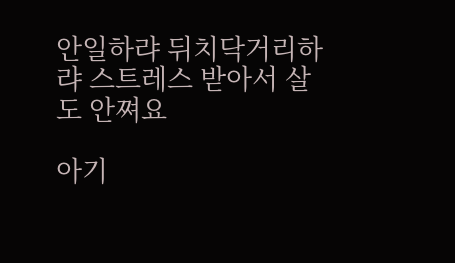안일하랴 뒤치닥거리하랴 스트레스 받아서 살도 안쪄요

아기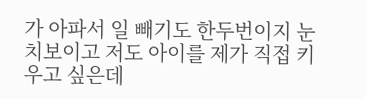가 아파서 일 빼기도 한두번이지 눈치보이고 저도 아이를 제가 직접 키우고 싶은데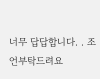너무 답답합니다. . 조언부탁드려요